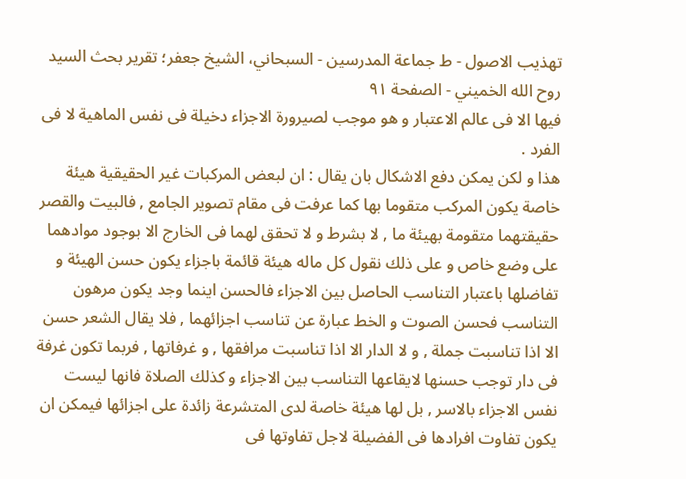تهذيب الاصول - ط جماعة المدرسين - السبحاني، الشيخ جعفر؛ تقرير بحث السيد روح الله الخميني - الصفحة ٩١
فيها الا فى عالم الاعتبار و هو موجب لصيرورة الاجزاء دخيلة فى نفس الماهية لا فى الفرد .
هذا و لكن يمكن دفع الاشكال بان يقال : ان لبعض المركبات غير الحقيقية هيئة خاصة يكون المركب متقوما بها كما عرفت فى مقام تصوير الجامع , فالبيت والقصر حقيقتهما متقومة بهيئة ما , لا بشرط و لا تحقق لهما فى الخارج الا بوجود موادهما على وضع خاص و على ذلك نقول كل ماله هيئة قائمة باجزاء يكون حسن الهيئة و تفاضلها باعتبار التناسب الحاصل بين الاجزاء فالحسن اينما وجد يكون مرهون التناسب فحسن الصوت و الخط عبارة عن تناسب اجزائهما , فلا يقال الشعر حسن الا اذا تناسبت جملة , و لا الدار الا اذا تناسبت مرافقها , و غرفاتها , فربما تكون غرفة فى دار توجب حسنها لايقاعها التناسب بين الاجزاء و كذلك الصلاة فانها ليست نفس الاجزاء بالاسر , بل لها هيئة خاصة لدى المتشرعة زائدة على اجزائها فيمكن ان يكون تفاوت افرادها فى الفضيلة لاجل تفاوتها فى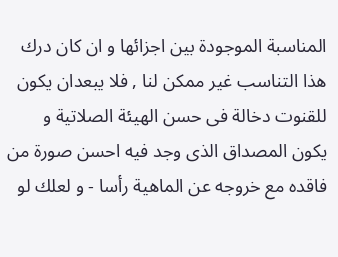المناسبة الموجودة بين اجزائها و ان كان درك هذا التناسب غير ممكن لنا , فلا يبعدان يكون للقنوت دخالة فى حسن الهيئة الصلاتية و يكون المصداق الذى وجد فيه احسن صورة من فاقده مع خروجه عن الماهية رأسا - و لعلك لو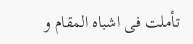تأملت فى اشباه المقام و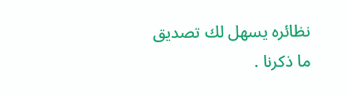نظائره يسهل لك تصديق ما ذكرنا .